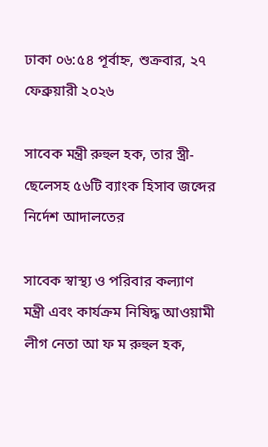ঢাকা ০৬:৫৪ পূর্বাহ্ন, শুক্রবার, ২৭ ফেব্রুয়ারী ২০২৬

সাবেক মন্ত্রী রুহুল হক, তার স্ত্রী-ছেলেসহ ৫৬টি ব্যাংক হিসাব জব্দের নির্দেশ আদালতের

সাবেক স্বাস্থ্য ও পরিবার কল্যাণ মন্ত্রী এবং কার্যক্রম নিষিদ্ধ আওয়ামী লীগ নেতা আ ফ ম রুহুল হক,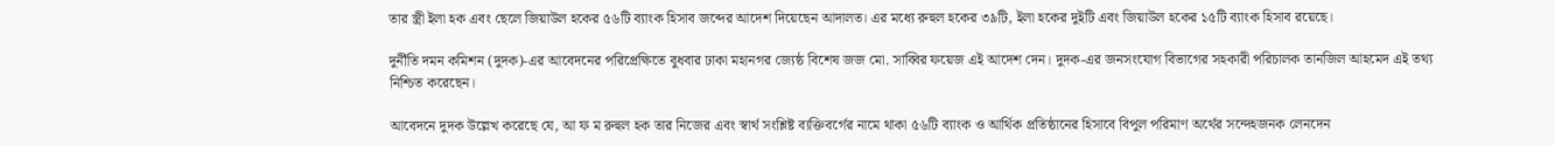তার স্ত্রী ইলা হক এবং ছেলে জিয়াউল হকের ৫৬টি ব্যাংক হিসাব জব্দের আদেশ দিয়েছেন আদালত। এর মধ্যে রুহুল হকের ৩৯টি, ইলা হকের দুইটি এবং জিয়াউল হকের ১৫টি ব্যাংক হিসাব রয়েছে।

দুর্নীতি দমন কমিশন (দুদক)-এর আবেদনের পরিপ্রেক্ষিতে বুধবার ঢাকা মহানগর জ্যেষ্ঠ বিশেষ জজ মো. সাব্বির ফয়েজ এই আদেশ দেন। দুদক-এর জনসংযোগ বিভাগের সহকারী পরিচালক তানজিল আহমেদ এই তথ্য নিশ্চিত করেছেন।

আবেদনে দুদক উল্লেখ করেছে যে, আ ফ ম রুহুল হক তার নিজের এবং স্বার্থ সংশ্লিষ্ট ব্যক্তিবর্গের নামে থাকা ৫৬টি ব্যাংক ও আর্থিক প্রতিষ্ঠানের হিসাবে বিপুল পরিমাণ অর্থের সন্দেহজনক লেনদেন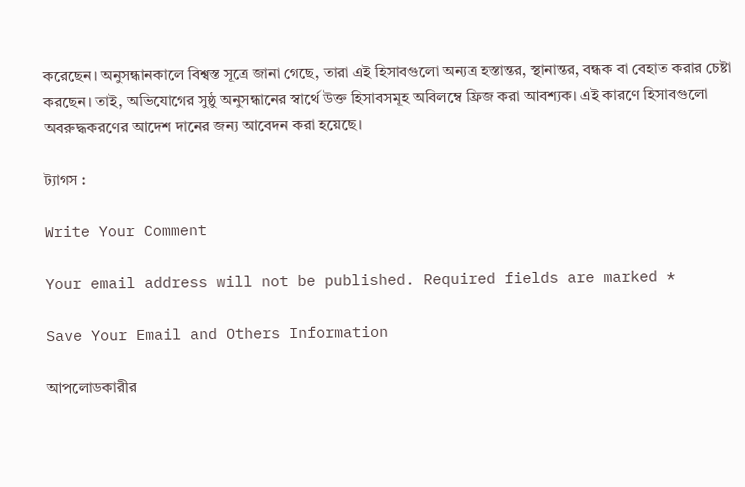করেছেন। অনুসন্ধানকালে বিশ্বস্ত সূত্রে জানা গেছে, তারা এই হিসাবগুলো অন্যত্র হস্তান্তর, স্থানান্তর, বন্ধক বা বেহাত করার চেষ্টা করছেন। তাই, অভিযোগের সুষ্ঠু অনুসন্ধানের স্বার্থে উক্ত হিসাবসমূহ অবিলম্বে ফ্রিজ করা আবশ্যক। এই কারণে হিসাবগুলো অবরুদ্ধকরণের আদেশ দানের জন্য আবেদন করা হয়েছে।

ট্যাগস :

Write Your Comment

Your email address will not be published. Required fields are marked *

Save Your Email and Others Information

আপলোডকারীর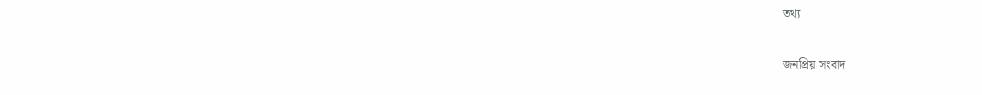তথ্য

জনপ্রিয় সংবাদ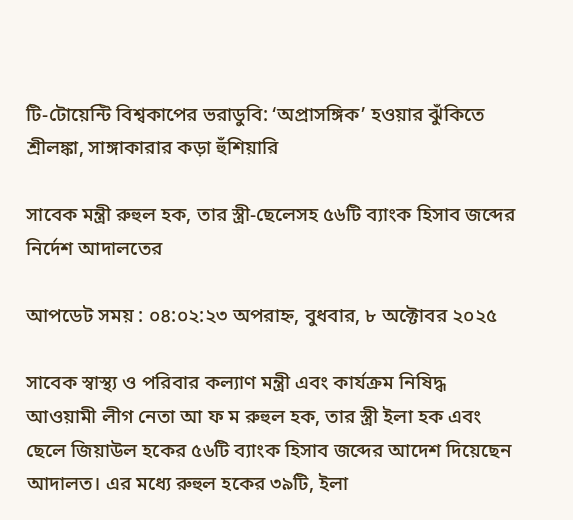টি-টোয়েন্টি বিশ্বকাপের ভরাডুবি: ‘অপ্রাসঙ্গিক’ হওয়ার ঝুঁকিতে শ্রীলঙ্কা, সাঙ্গাকারার কড়া হুঁশিয়ারি

সাবেক মন্ত্রী রুহুল হক, তার স্ত্রী-ছেলেসহ ৫৬টি ব্যাংক হিসাব জব্দের নির্দেশ আদালতের

আপডেট সময় : ০৪:০২:২৩ অপরাহ্ন, বুধবার, ৮ অক্টোবর ২০২৫

সাবেক স্বাস্থ্য ও পরিবার কল্যাণ মন্ত্রী এবং কার্যক্রম নিষিদ্ধ আওয়ামী লীগ নেতা আ ফ ম রুহুল হক, তার স্ত্রী ইলা হক এবং ছেলে জিয়াউল হকের ৫৬টি ব্যাংক হিসাব জব্দের আদেশ দিয়েছেন আদালত। এর মধ্যে রুহুল হকের ৩৯টি, ইলা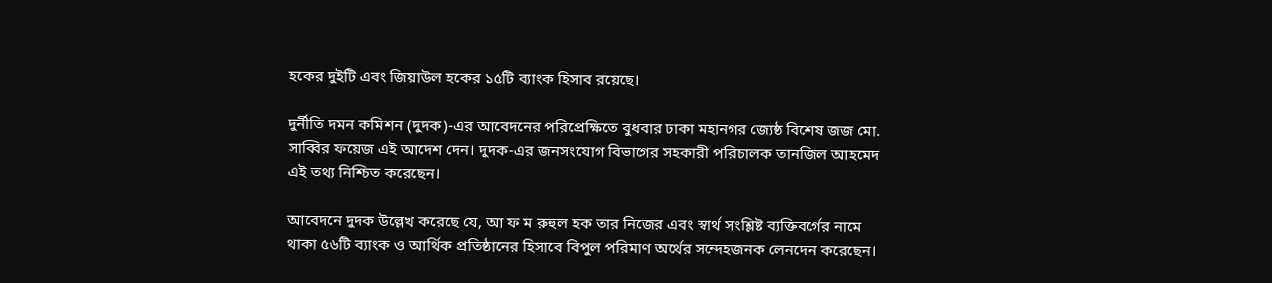হকের দুইটি এবং জিয়াউল হকের ১৫টি ব্যাংক হিসাব রয়েছে।

দুর্নীতি দমন কমিশন (দুদক)-এর আবেদনের পরিপ্রেক্ষিতে বুধবার ঢাকা মহানগর জ্যেষ্ঠ বিশেষ জজ মো. সাব্বির ফয়েজ এই আদেশ দেন। দুদক-এর জনসংযোগ বিভাগের সহকারী পরিচালক তানজিল আহমেদ এই তথ্য নিশ্চিত করেছেন।

আবেদনে দুদক উল্লেখ করেছে যে, আ ফ ম রুহুল হক তার নিজের এবং স্বার্থ সংশ্লিষ্ট ব্যক্তিবর্গের নামে থাকা ৫৬টি ব্যাংক ও আর্থিক প্রতিষ্ঠানের হিসাবে বিপুল পরিমাণ অর্থের সন্দেহজনক লেনদেন করেছেন।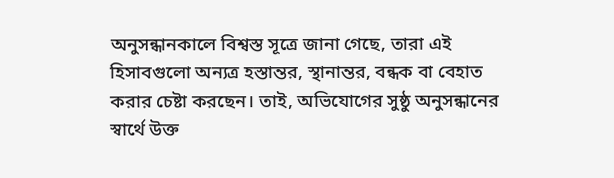অনুসন্ধানকালে বিশ্বস্ত সূত্রে জানা গেছে, তারা এই হিসাবগুলো অন্যত্র হস্তান্তর, স্থানান্তর, বন্ধক বা বেহাত করার চেষ্টা করছেন। তাই, অভিযোগের সুষ্ঠু অনুসন্ধানের স্বার্থে উক্ত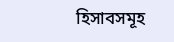হিসাবসমূহ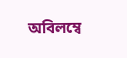অবিলম্বে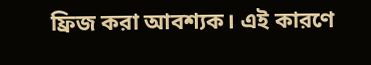ফ্রিজ করা আবশ্যক। এই কারণে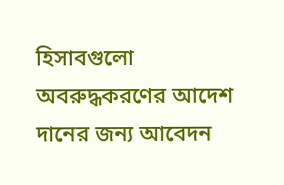হিসাবগুলো অবরুদ্ধকরণের আদেশ দানের জন্য আবেদন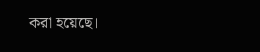করা হয়েছে।